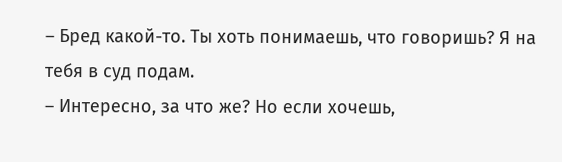– Бред какой-то. Ты хоть понимаешь, что говоришь? Я на тебя в суд подам.
– Интересно, за что же? Но если хочешь,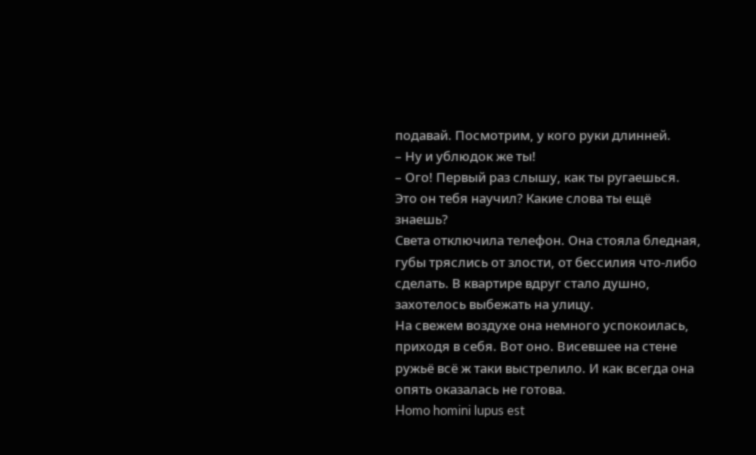подавай. Посмотрим, у кого руки длинней.
– Ну и ублюдок же ты!
– Ого! Первый раз слышу, как ты ругаешься. Это он тебя научил? Какие слова ты ещё знаешь?
Света отключила телефон. Она стояла бледная, губы тряслись от злости, от бессилия что-либо сделать. В квартире вдруг стало душно, захотелось выбежать на улицу.
На свежем воздухе она немного успокоилась, приходя в себя. Вот оно. Висевшее на стене ружьё всё ж таки выстрелило. И как всегда она опять оказалась не готова.
Homo homini lupus est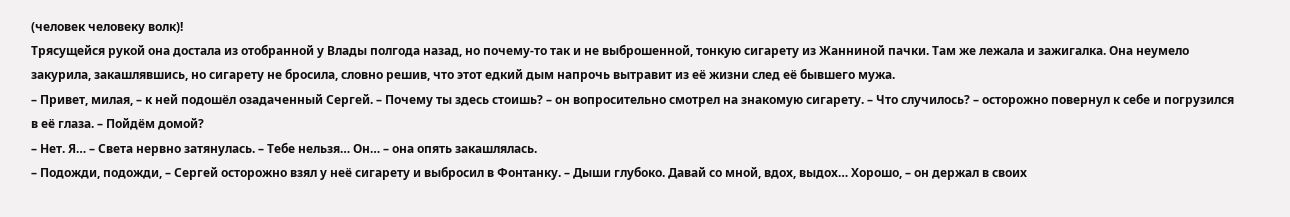(человек человеку волк)!
Трясущейся рукой она достала из отобранной у Влады полгода назад, но почему-то так и не выброшенной, тонкую сигарету из Жанниной пачки. Там же лежала и зажигалка. Она неумело закурила, закашлявшись, но сигарету не бросила, словно решив, что этот едкий дым напрочь вытравит из её жизни след её бывшего мужа.
– Привет, милая, – к ней подошёл озадаченный Сергей. – Почему ты здесь стоишь? – он вопросительно смотрел на знакомую сигарету. – Что случилось? – осторожно повернул к себе и погрузился в её глаза. – Пойдём домой?
– Нет. Я… – Света нервно затянулась. – Тебе нельзя… Он… – она опять закашлялась.
– Подожди, подожди, – Сергей осторожно взял у неё сигарету и выбросил в Фонтанку. – Дыши глубоко. Давай со мной, вдох, выдох… Хорошо, – он держал в своих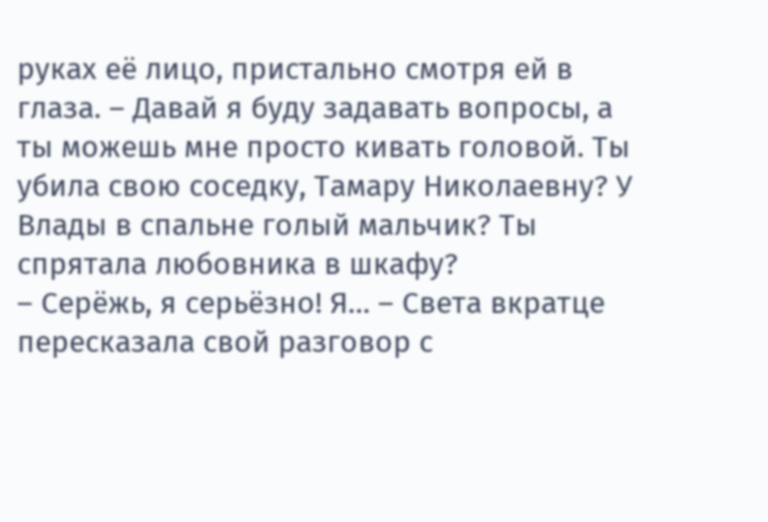руках её лицо, пристально смотря ей в глаза. – Давай я буду задавать вопросы, а ты можешь мне просто кивать головой. Ты убила свою соседку, Тамару Николаевну? У Влады в спальне голый мальчик? Ты спрятала любовника в шкафу?
– Серёжь, я серьёзно! Я… – Света вкратце пересказала свой разговор с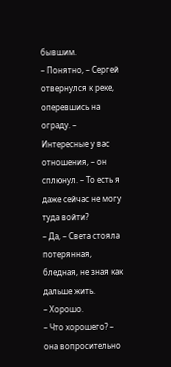бывшим.
– Понятно, – Сергей отвернулся к реке, оперевшись на ограду. – Интересные у вас отношения, – он сплюнул. – То есть я даже сейчас не могу туда войти?
– Да, – Света стояла потерянная, бледная, не зная как дальше жить.
– Хорошо.
– Что хорошего? – она вопросительно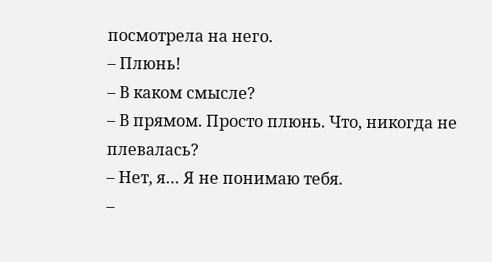посмотрела на него.
– Плюнь!
– В каком смысле?
– В прямом. Просто плюнь. Что, никогда не плевалась?
– Нет, я… Я не понимаю тебя.
–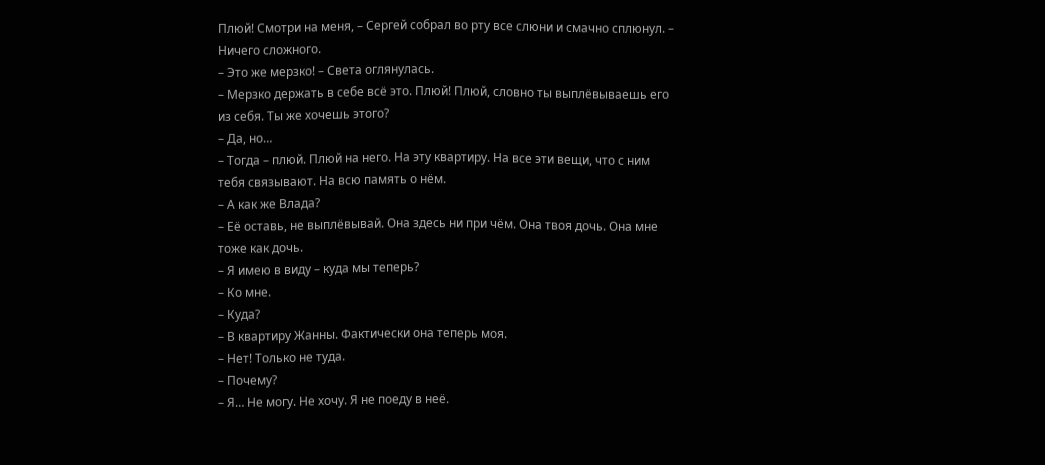Плюй! Смотри на меня, – Сергей собрал во рту все слюни и смачно сплюнул. – Ничего сложного.
– Это же мерзко! – Света оглянулась.
– Мерзко держать в себе всё это. Плюй! Плюй, словно ты выплёвываешь его из себя. Ты же хочешь этого?
– Да, но…
– Тогда – плюй. Плюй на него. На эту квартиру. На все эти вещи, что с ним тебя связывают. На всю память о нём.
– А как же Влада?
– Её оставь, не выплёвывай. Она здесь ни при чём. Она твоя дочь. Она мне тоже как дочь.
– Я имею в виду – куда мы теперь?
– Ко мне.
– Куда?
– В квартиру Жанны. Фактически она теперь моя.
– Нет! Только не туда.
– Почему?
– Я… Не могу. Не хочу. Я не поеду в неё.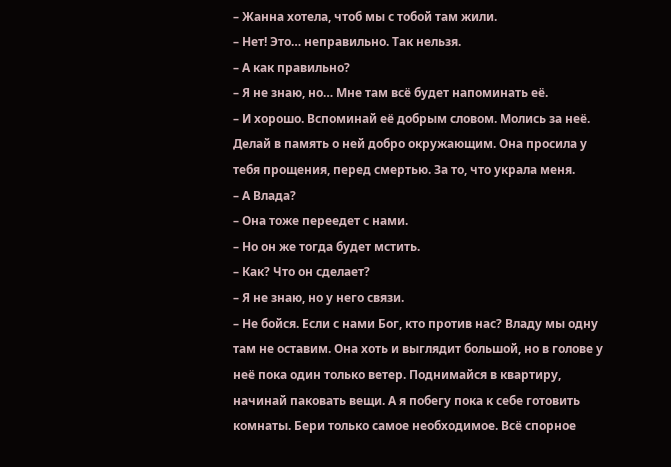– Жанна хотела, чтоб мы с тобой там жили.
– Нет! Это… неправильно. Так нельзя.
– А как правильно?
– Я не знаю, но… Мне там всё будет напоминать её.
– И хорошо. Вспоминай её добрым словом. Молись за неё. Делай в память о ней добро окружающим. Она просила у тебя прощения, перед смертью. За то, что украла меня.
– А Влада?
– Она тоже переедет с нами.
– Но он же тогда будет мстить.
– Как? Что он сделает?
– Я не знаю, но у него связи.
– Не бойся. Если с нами Бог, кто против нас? Владу мы одну там не оставим. Она хоть и выглядит большой, но в голове у неё пока один только ветер. Поднимайся в квартиру, начинай паковать вещи. А я побегу пока к себе готовить комнаты. Бери только самое необходимое. Всё спорное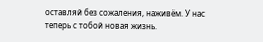оставляй без сожаления, наживём. У нас теперь с тобой новая жизнь.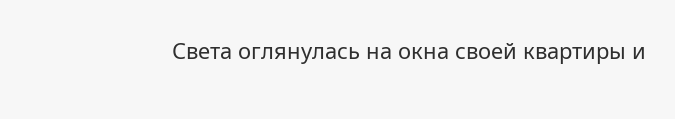Света оглянулась на окна своей квартиры и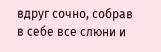вдруг сочно, собрав в себе все слюни и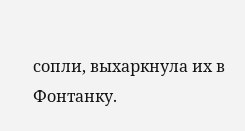сопли, выхаркнула их в Фонтанку.